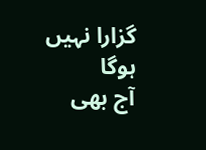گزارا نہیں ہوگا
آج بھی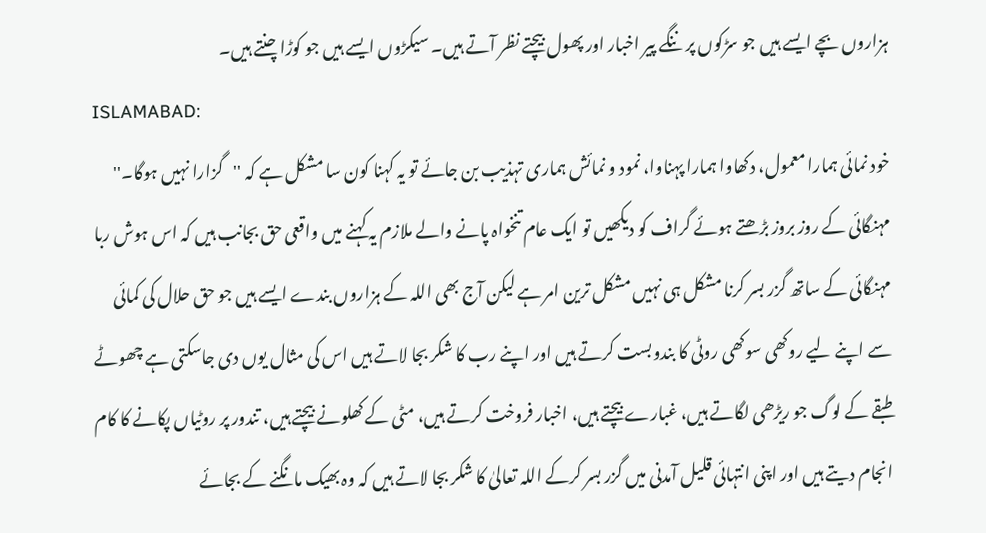ہزاروں بچے ایسے ہیں جو سڑکوں پر ننگے پیر اخبار اور پھول بیچتے نظر آتے ہیں۔ سیکڑوں ایسے ہیں جو کوڑا چنتے ہیں۔
ISLAMABAD:
خود نمائی ہمارا معمول، دکھاوا ہمارا پہناوا، نمود و نمائش ہماری تہذیب بن جائے تو یہ کہنا کون سا مشکل ہے کہ ''گزارا نہیں ہوگا۔'' مہنگائی کے روز بروز بڑھتے ہوئے گراف کو دیکھیں تو ایک عام تنخواہ پانے والے ملازم یہ کہنے میں واقعی حق بجانب ہیں کہ اس ہوش ربا مہنگائی کے ساتھ گزر بسر کرنا مشکل ہی نہیں مشکل ترین امر ہے لیکن آج بھی اللہ کے ہزاروں بندے ایسے ہیں جو حق حلال کی کمائی سے اپنے لیے روکھی سوکھی روٹی کا بندوبست کرتے ہیں اور اپنے رب کا شکر بجا لاتے ہیں اس کی مثال یوں دی جاسکتی ہے چھوٹے طبقے کے لوگ جو ریڑھی لگاتے ہیں، غبارے بیچتے ہیں، اخبار فروخت کرتے ہیں، مٹی کے کھلونے بیچتے ہیں، تندور پر روٹیاں پکانے کا کام انجام دیتے ہیں اور اپنی انتہائی قلیل آمدنی میں گزر بسر کرکے اللہ تعالیٰ کا شکر بجا لاتے ہیں کہ وہ بھیک مانگنے کے بجائے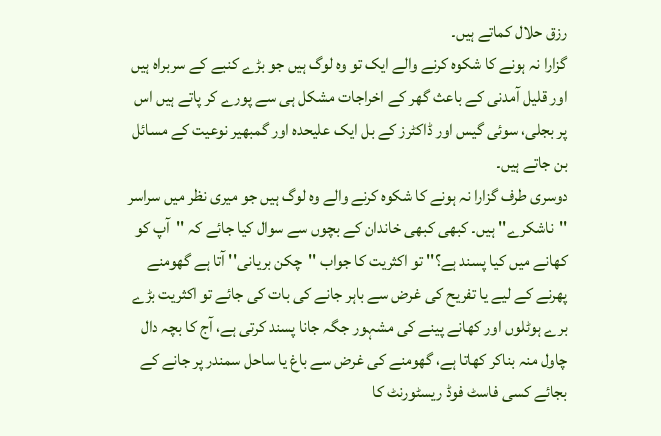رزق حلال کماتے ہیں۔
گزارا نہ ہونے کا شکوہ کرنے والے ایک تو وہ لوگ ہیں جو بڑے کنبے کے سربراہ ہیں اور قلیل آمدنی کے باعث گھر کے اخراجات مشکل ہی سے پورے کر پاتے ہیں اس پر بجلی، سوئی گیس اور ڈاکٹرز کے بل ایک علیحدہ اور گمبھیر نوعیت کے مسائل بن جاتے ہیں۔
دوسری طرف گزارا نہ ہونے کا شکوہ کرنے والے وہ لوگ ہیں جو میری نظر میں سراسر ''ناشکرے'' ہیں۔ کبھی کبھی خاندان کے بچوں سے سوال کیا جائے کہ ''آپ کو کھانے میں کیا پسند ہے؟'' تو اکثریت کا جواب ''چکن بریانی'' آتا ہے گھومنے پھرنے کے لیے یا تفریح کی غرض سے باہر جانے کی بات کی جائے تو اکثریت بڑے برے ہوٹلوں اور کھانے پینے کی مشہور جگہ جانا پسند کرتی ہے، آج کا بچہ دال چاول منہ بناکر کھاتا ہے، گھومنے کی غرض سے باغ یا ساحل سمندر پر جانے کے بجائے کسی فاسٹ فوڈ ریسٹورنٹ کا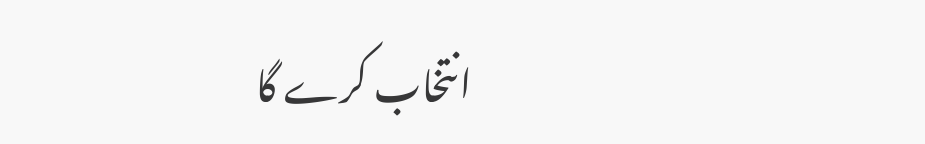انتخاب کرے گا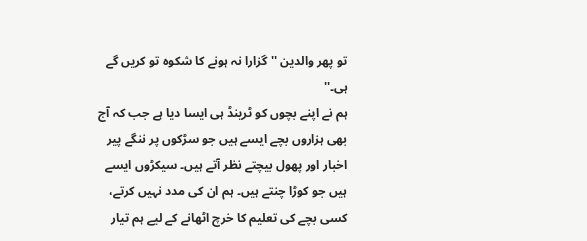تو پھر والدین ''گزارا نہ ہونے کا شکوہ تو کریں گے ہی۔''
ہم نے اپنے بچوں کو ٹرینڈ ہی ایسا دیا ہے جب کہ آج بھی ہزاروں بچے ایسے ہیں جو سڑکوں پر ننگے پیر اخبار اور پھول بیچتے نظر آتے ہیں۔ سیکڑوں ایسے ہیں جو کوڑا چنتے ہیں۔ ہم ان کی مدد نہیں کرتے، کسی بچے کی تعلیم کا خرچ اٹھانے کے لیے ہم تیار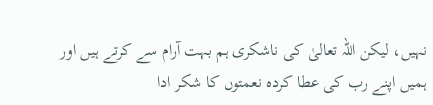نہیں، لیکن اللہ تعالیٰ کی ناشکری ہم بہت آرام سے کرتے ہیں اور ہمیں اپنے رب کی عطا کردہ نعمتوں کا شکر ادا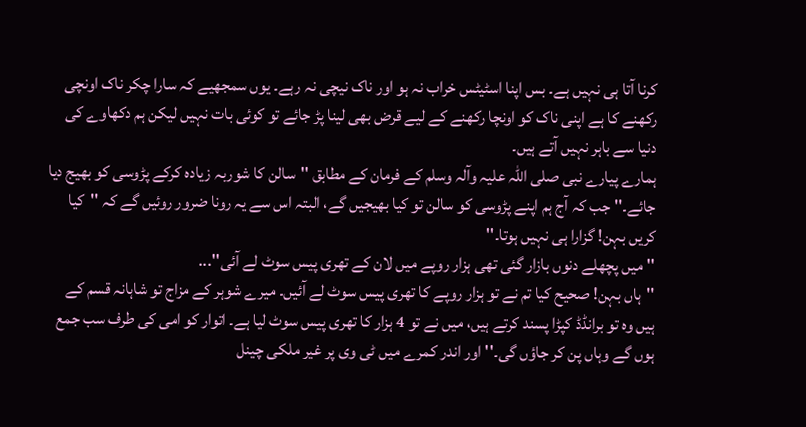کرنا آتا ہی نہیں ہے۔ بس اپنا اسٹیٹس خراب نہ ہو اور ناک نیچی نہ رہے۔ یوں سمجھیے کہ سارا چکر ناک اونچی رکھنے کا ہے اپنی ناک کو اونچا رکھنے کے لیے قرض بھی لینا پڑ جائے تو کوئی بات نہیں لیکن ہم دکھاوے کی دنیا سے باہر نہیں آتے ہیں۔
ہمارے پیارے نبی صلی اللہ علیہ وآلہ وسلم کے فرمان کے مطابق ''سالن کا شوربہ زیادہ کرکے پڑوسی کو بھیج دیا جائے۔'' جب کہ آج ہم اپنے پڑوسی کو سالن تو کیا بھیجیں گے، البتہ اس سے یہ رونا ضرور روئیں گے کہ ''کیا کریں بہن! گزارا ہی نہیں ہوتا۔''
''میں پچھلے دنوں بازار گئی تھی ہزار روپے میں لان کے تھری پیس سوٹ لے آئی''...
''ہاں بہن! صحیح کیا تم نے تو ہزار روپے کا تھری پیس سوٹ لے آئیں۔ میرے شوہر کے مزاج تو شاہانہ قسم کے ہیں وہ تو برانڈڈ کپڑا پسند کرتے ہیں، میں نے تو 4 ہزار کا تھری پیس سوٹ لیا ہے۔ اتوار کو امی کی طرف سب جمع ہوں گے وہاں پن کر جاؤں گی۔'' اور اندر کمرے میں ٹی وی پر غیر ملکی چینل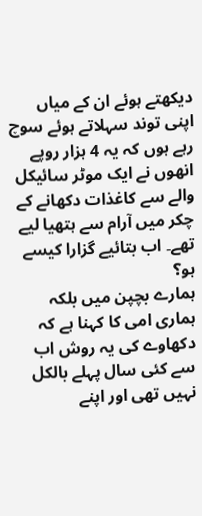دیکھتے ہوئے ان کے میاں اپنی توند سہلاتے ہوئے سوچ رہے ہوں کہ یہ 4 ہزار روپے انھوں نے ایک موٹر سائیکل والے سے کاغذات دکھانے کے چکر میں آرام سے ہتھیا لیے تھے۔ اب بتائیے گزارا کیسے ہو؟
ہمارے بچپن میں بلکہ ہماری امی کا کہنا ہے کہ دکھاوے کی یہ روش اب سے کئی سال پہلے بالکل نہیں تھی اور اپنے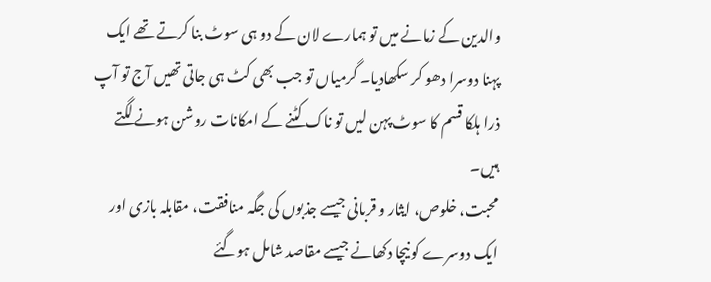والدین کے زمانے میں تو ہمارے لان کے دو ہی سوٹ بنا کرتے تھے ایک پہنا دوسرا دھو کر سکھادیا۔ گرمیاں تو جب بھی کٹ ہی جاتی تھیں آج تو آپ ذرا ہلکا قسم کا سوٹ پہن لیں تو ناک کٹنے کے امکانات روشن ہونے لگتے ہیں۔
محبت، خلوص، ایثار و قربانی جیسے جذبوں کی جگہ منافقت، مقابلہ بازی اور ایک دوسرے کو نیچا دکھانے جیسے مقاصد شامل ہوگئے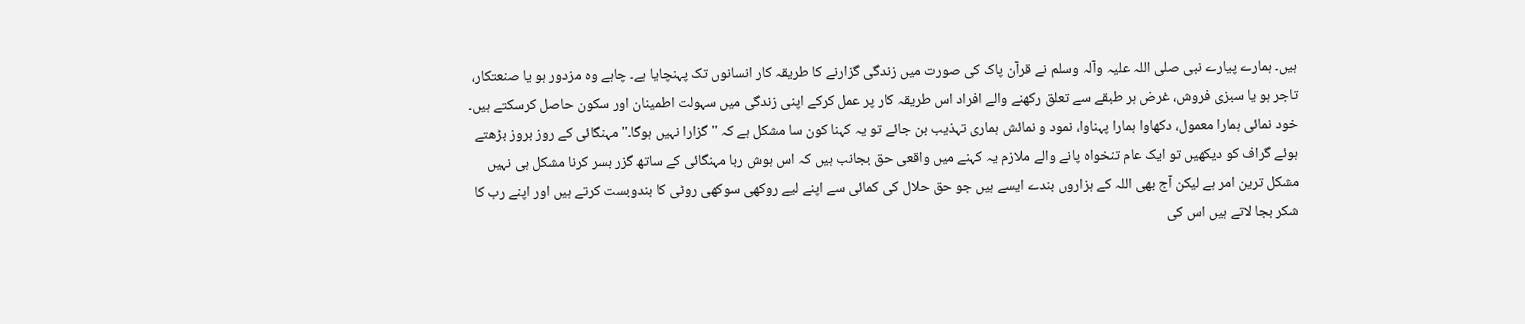ہیں۔ ہمارے پیارے نبی صلی اللہ علیہ وآلہ وسلم نے قرآن پاک کی صورت میں زندگی گزارنے کا طریقہ کار انسانوں تک پہنچایا ہے۔ چاہے وہ مزدور ہو یا صنعتکار، تاجر ہو یا سبزی فروش، غرض ہر طبقے سے تعلق رکھنے والے افراد اس طریقہ کار پر عمل کرکے اپنی زندگی میں سہولت اطمینان اور سکون حاصل کرسکتے ہیں۔
خود نمائی ہمارا معمول، دکھاوا ہمارا پہناوا، نمود و نمائش ہماری تہذیب بن جائے تو یہ کہنا کون سا مشکل ہے کہ ''گزارا نہیں ہوگا۔'' مہنگائی کے روز بروز بڑھتے ہوئے گراف کو دیکھیں تو ایک عام تنخواہ پانے والے ملازم یہ کہنے میں واقعی حق بجانب ہیں کہ اس ہوش ربا مہنگائی کے ساتھ گزر بسر کرنا مشکل ہی نہیں مشکل ترین امر ہے لیکن آج بھی اللہ کے ہزاروں بندے ایسے ہیں جو حق حلال کی کمائی سے اپنے لیے روکھی سوکھی روٹی کا بندوبست کرتے ہیں اور اپنے رب کا شکر بجا لاتے ہیں اس کی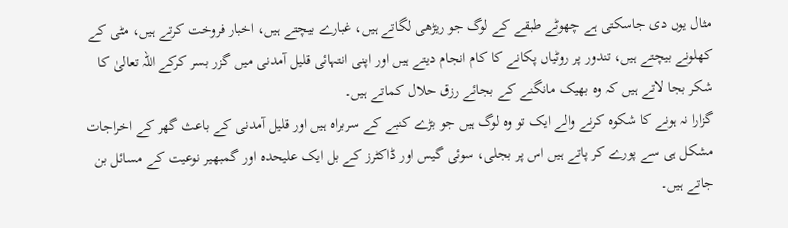مثال یوں دی جاسکتی ہے چھوٹے طبقے کے لوگ جو ریڑھی لگاتے ہیں، غبارے بیچتے ہیں، اخبار فروخت کرتے ہیں، مٹی کے کھلونے بیچتے ہیں، تندور پر روٹیاں پکانے کا کام انجام دیتے ہیں اور اپنی انتہائی قلیل آمدنی میں گزر بسر کرکے اللہ تعالیٰ کا شکر بجا لاتے ہیں کہ وہ بھیک مانگنے کے بجائے رزق حلال کماتے ہیں۔
گزارا نہ ہونے کا شکوہ کرنے والے ایک تو وہ لوگ ہیں جو بڑے کنبے کے سربراہ ہیں اور قلیل آمدنی کے باعث گھر کے اخراجات مشکل ہی سے پورے کر پاتے ہیں اس پر بجلی، سوئی گیس اور ڈاکٹرز کے بل ایک علیحدہ اور گمبھیر نوعیت کے مسائل بن جاتے ہیں۔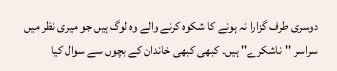دوسری طرف گزارا نہ ہونے کا شکوہ کرنے والے وہ لوگ ہیں جو میری نظر میں سراسر ''ناشکرے'' ہیں۔ کبھی کبھی خاندان کے بچوں سے سوال کیا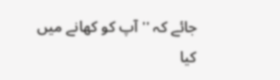جائے کہ ''آپ کو کھانے میں کیا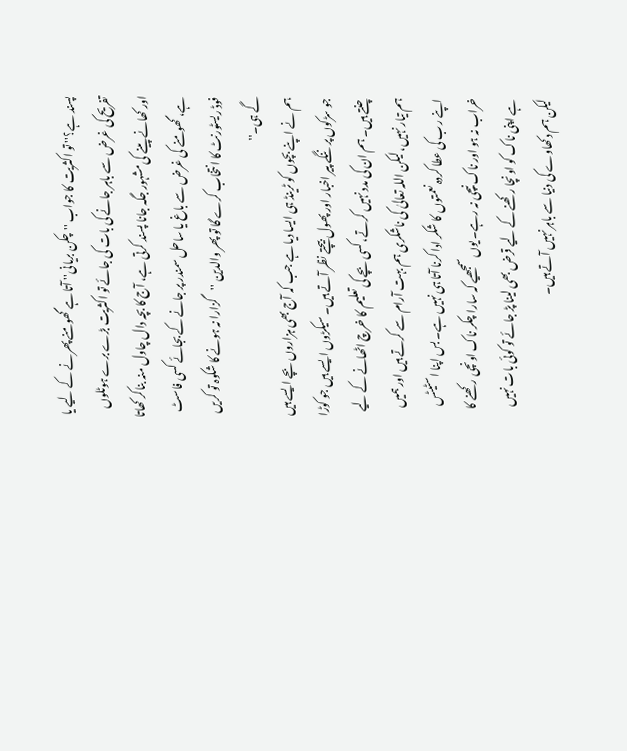پسند ہے؟'' تو اکثریت کا جواب ''چکن بریانی'' آتا ہے گھومنے پھرنے کے لیے یا تفریح کی غرض سے باہر جانے کی بات کی جائے تو اکثریت بڑے برے ہوٹلوں اور کھانے پینے کی مشہور جگہ جانا پسند کرتی ہے، آج کا بچہ دال چاول منہ بناکر کھاتا ہے، گھومنے کی غرض سے باغ یا ساحل سمندر پر جانے کے بجائے کسی فاسٹ فوڈ ریسٹورنٹ کا انتخاب کرے گا تو پھر والدین ''گزارا نہ ہونے کا شکوہ تو کریں گے ہی۔''
ہم نے اپنے بچوں کو ٹرینڈ ہی ایسا دیا ہے جب کہ آج بھی ہزاروں بچے ایسے ہیں جو سڑکوں پر ننگے پیر اخبار اور پھول بیچتے نظر آتے ہیں۔ سیکڑوں ایسے ہیں جو کوڑا چنتے ہیں۔ ہم ان کی مدد نہیں کرتے، کسی بچے کی تعلیم کا خرچ اٹھانے کے لیے ہم تیار نہیں، لیکن اللہ تعالیٰ کی ناشکری ہم بہت آرام سے کرتے ہیں اور ہمیں اپنے رب کی عطا کردہ نعمتوں کا شکر ادا کرنا آتا ہی نہیں ہے۔ بس اپنا اسٹیٹس خراب نہ ہو اور ناک نیچی نہ رہے۔ یوں سمجھیے کہ سارا چکر ناک اونچی رکھنے کا ہے اپنی ناک کو اونچا رکھنے کے لیے قرض بھی لینا پڑ جائے تو کوئی بات نہیں لیکن ہم دکھاوے کی دنیا سے باہر نہیں آتے ہیں۔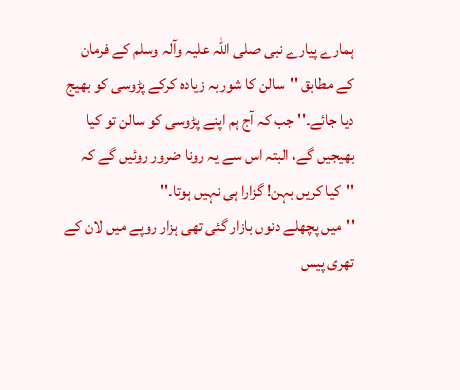ہمارے پیارے نبی صلی اللہ علیہ وآلہ وسلم کے فرمان کے مطابق ''سالن کا شوربہ زیادہ کرکے پڑوسی کو بھیج دیا جائے۔'' جب کہ آج ہم اپنے پڑوسی کو سالن تو کیا بھیجیں گے، البتہ اس سے یہ رونا ضرور روئیں گے کہ ''کیا کریں بہن! گزارا ہی نہیں ہوتا۔''
''میں پچھلے دنوں بازار گئی تھی ہزار روپے میں لان کے تھری پیس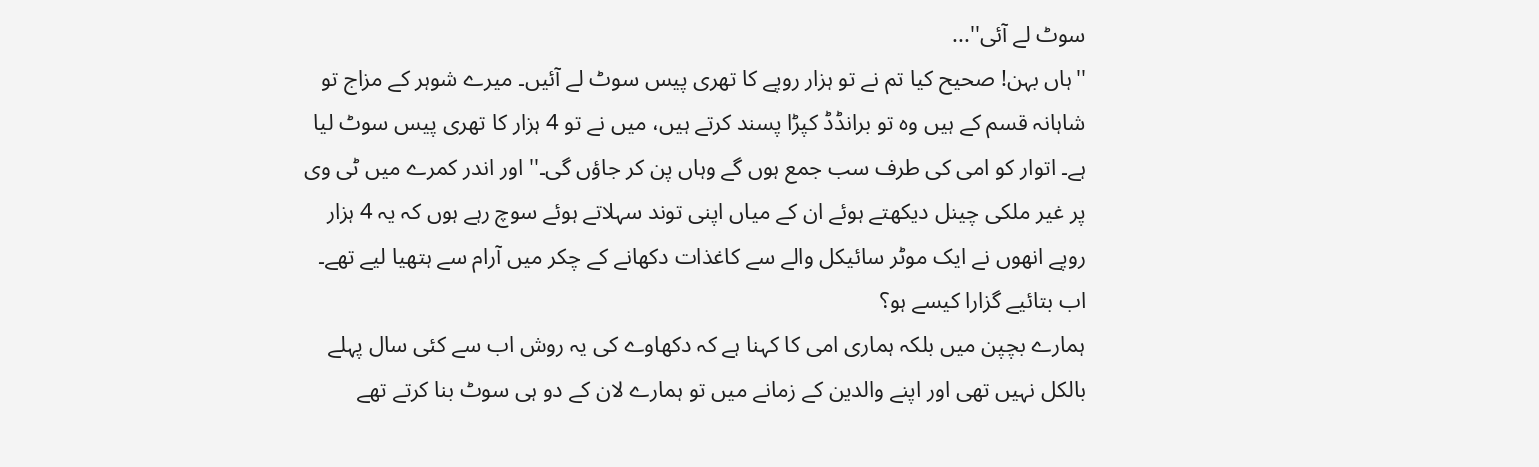سوٹ لے آئی''...
''ہاں بہن! صحیح کیا تم نے تو ہزار روپے کا تھری پیس سوٹ لے آئیں۔ میرے شوہر کے مزاج تو شاہانہ قسم کے ہیں وہ تو برانڈڈ کپڑا پسند کرتے ہیں، میں نے تو 4 ہزار کا تھری پیس سوٹ لیا ہے۔ اتوار کو امی کی طرف سب جمع ہوں گے وہاں پن کر جاؤں گی۔'' اور اندر کمرے میں ٹی وی پر غیر ملکی چینل دیکھتے ہوئے ان کے میاں اپنی توند سہلاتے ہوئے سوچ رہے ہوں کہ یہ 4 ہزار روپے انھوں نے ایک موٹر سائیکل والے سے کاغذات دکھانے کے چکر میں آرام سے ہتھیا لیے تھے۔ اب بتائیے گزارا کیسے ہو؟
ہمارے بچپن میں بلکہ ہماری امی کا کہنا ہے کہ دکھاوے کی یہ روش اب سے کئی سال پہلے بالکل نہیں تھی اور اپنے والدین کے زمانے میں تو ہمارے لان کے دو ہی سوٹ بنا کرتے تھے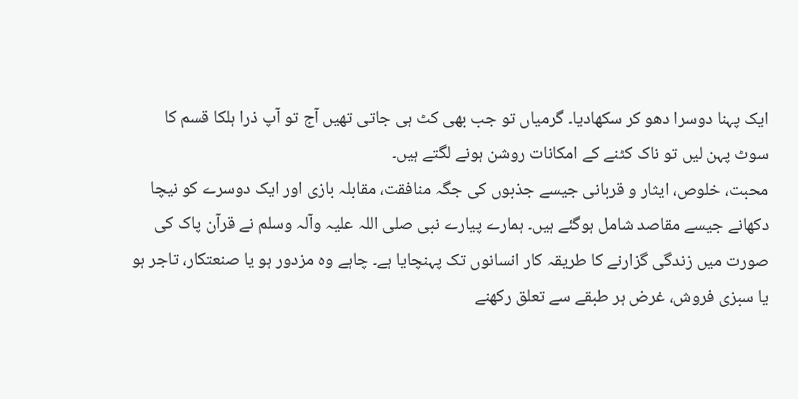ایک پہنا دوسرا دھو کر سکھادیا۔ گرمیاں تو جب بھی کٹ ہی جاتی تھیں آج تو آپ ذرا ہلکا قسم کا سوٹ پہن لیں تو ناک کٹنے کے امکانات روشن ہونے لگتے ہیں۔
محبت، خلوص، ایثار و قربانی جیسے جذبوں کی جگہ منافقت، مقابلہ بازی اور ایک دوسرے کو نیچا دکھانے جیسے مقاصد شامل ہوگئے ہیں۔ ہمارے پیارے نبی صلی اللہ علیہ وآلہ وسلم نے قرآن پاک کی صورت میں زندگی گزارنے کا طریقہ کار انسانوں تک پہنچایا ہے۔ چاہے وہ مزدور ہو یا صنعتکار، تاجر ہو یا سبزی فروش، غرض ہر طبقے سے تعلق رکھنے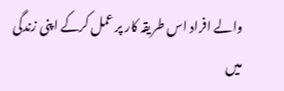والے افراد اس طریقہ کار پر عمل کرکے اپنی زندگی میں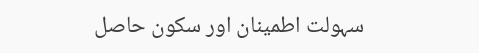سہولت اطمینان اور سکون حاصل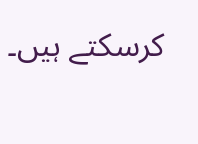کرسکتے ہیں۔